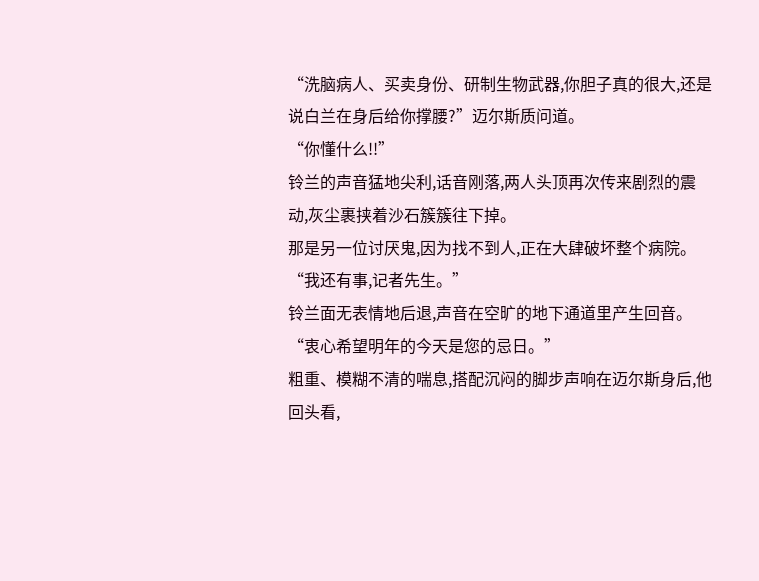“洗脑病人、买卖身份、研制生物武器,你胆子真的很大,还是说白兰在身后给你撑腰?”迈尔斯质问道。
“你懂什么!!”
铃兰的声音猛地尖利,话音刚落,两人头顶再次传来剧烈的震动,灰尘裹挟着沙石簇簇往下掉。
那是另一位讨厌鬼,因为找不到人,正在大肆破坏整个病院。
“我还有事,记者先生。”
铃兰面无表情地后退,声音在空旷的地下通道里产生回音。
“衷心希望明年的今天是您的忌日。”
粗重、模糊不清的喘息,搭配沉闷的脚步声响在迈尔斯身后,他回头看,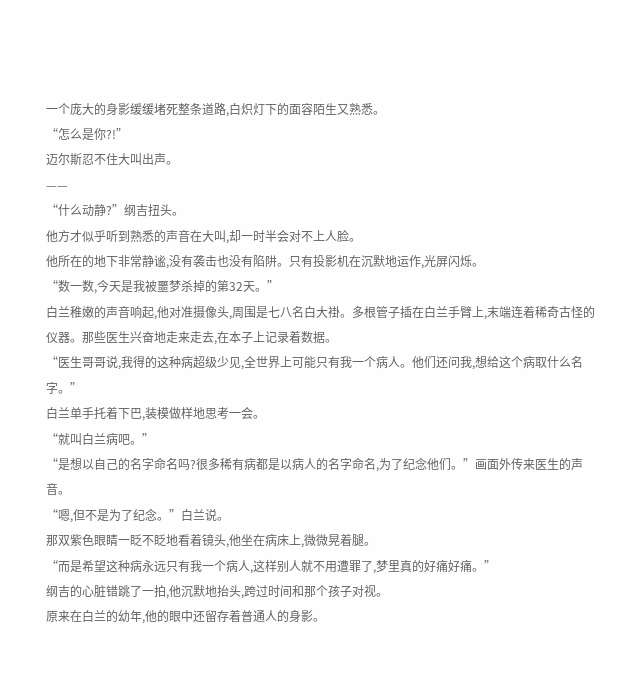一个庞大的身影缓缓堵死整条道路,白炽灯下的面容陌生又熟悉。
“怎么是你?!”
迈尔斯忍不住大叫出声。
——
“什么动静?”纲吉扭头。
他方才似乎听到熟悉的声音在大叫,却一时半会对不上人脸。
他所在的地下非常静谧,没有袭击也没有陷阱。只有投影机在沉默地运作,光屏闪烁。
“数一数,今天是我被噩梦杀掉的第32天。”
白兰稚嫩的声音响起,他对准摄像头,周围是七八名白大褂。多根管子插在白兰手臂上,末端连着稀奇古怪的仪器。那些医生兴奋地走来走去,在本子上记录着数据。
“医生哥哥说,我得的这种病超级少见,全世界上可能只有我一个病人。他们还问我,想给这个病取什么名字。”
白兰单手托着下巴,装模做样地思考一会。
“就叫白兰病吧。”
“是想以自己的名字命名吗?很多稀有病都是以病人的名字命名,为了纪念他们。”画面外传来医生的声音。
“嗯,但不是为了纪念。”白兰说。
那双紫色眼睛一眨不眨地看着镜头,他坐在病床上,微微晃着腿。
“而是希望这种病永远只有我一个病人,这样别人就不用遭罪了,梦里真的好痛好痛。”
纲吉的心脏错跳了一拍,他沉默地抬头,跨过时间和那个孩子对视。
原来在白兰的幼年,他的眼中还留存着普通人的身影。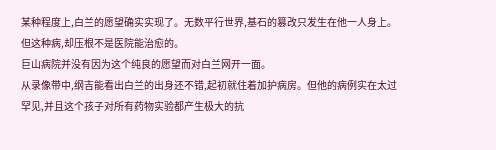某种程度上,白兰的愿望确实实现了。无数平行世界,基石的篡改只发生在他一人身上。但这种病,却压根不是医院能治愈的。
巨山病院并没有因为这个纯良的愿望而对白兰网开一面。
从录像带中,纲吉能看出白兰的出身还不错,起初就住着加护病房。但他的病例实在太过罕见,并且这个孩子对所有药物实验都产生极大的抗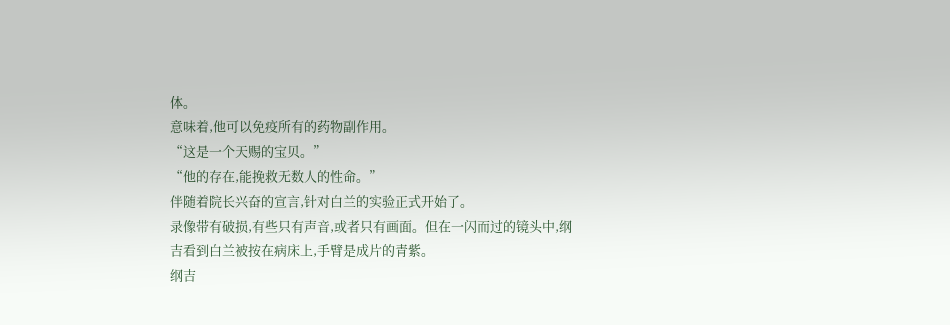体。
意味着,他可以免疫所有的药物副作用。
“这是一个天赐的宝贝。”
“他的存在,能挽救无数人的性命。”
伴随着院长兴奋的宣言,针对白兰的实验正式开始了。
录像带有破损,有些只有声音,或者只有画面。但在一闪而过的镜头中,纲吉看到白兰被按在病床上,手臂是成片的青紫。
纲吉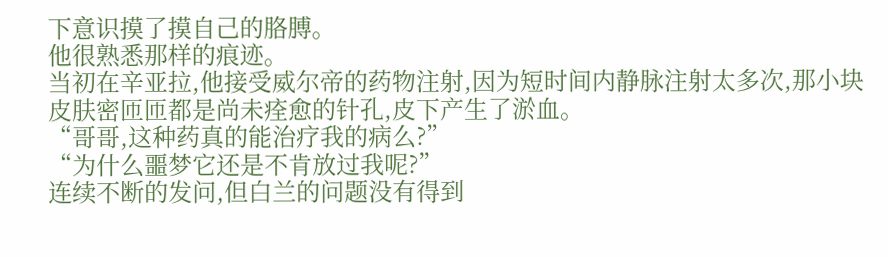下意识摸了摸自己的胳膊。
他很熟悉那样的痕迹。
当初在辛亚拉,他接受威尔帝的药物注射,因为短时间内静脉注射太多次,那小块皮肤密匝匝都是尚未痊愈的针孔,皮下产生了淤血。
“哥哥,这种药真的能治疗我的病么?”
“为什么噩梦它还是不肯放过我呢?”
连续不断的发问,但白兰的问题没有得到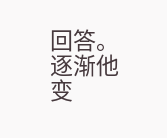回答。逐渐他变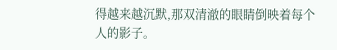得越来越沉默,那双清澈的眼睛倒映着每个人的影子。